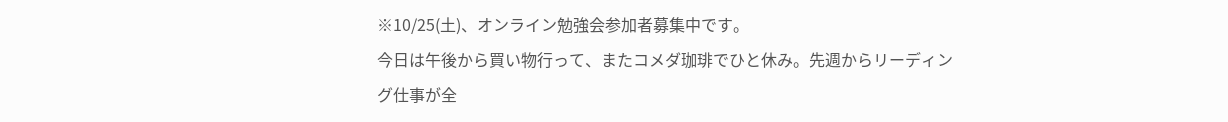※10/25(土)、オンライン勉強会参加者募集中です。
今日は午後から買い物行って、またコメダ珈琲でひと休み。先週からリーディング仕事が全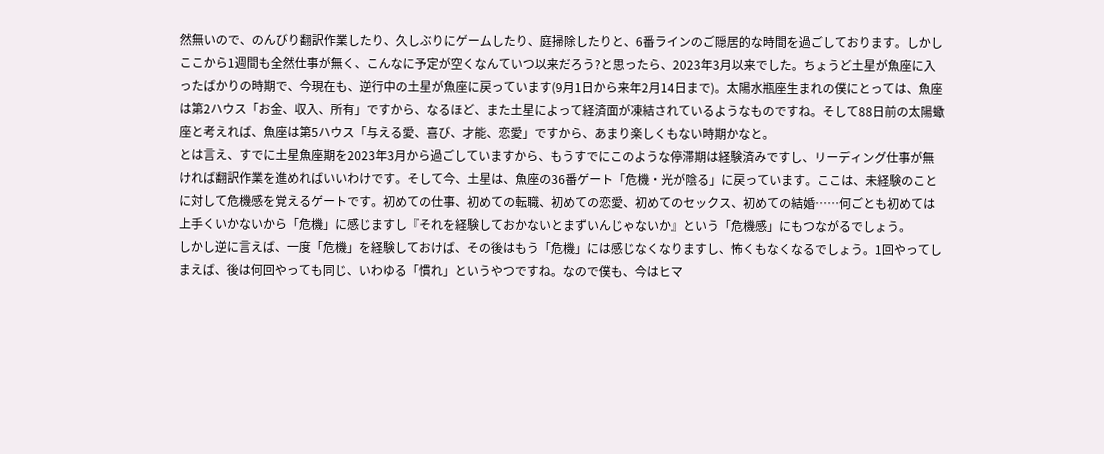然無いので、のんびり翻訳作業したり、久しぶりにゲームしたり、庭掃除したりと、6番ラインのご隠居的な時間を過ごしております。しかしここから1週間も全然仕事が無く、こんなに予定が空くなんていつ以来だろう?と思ったら、2023年3月以来でした。ちょうど土星が魚座に入ったばかりの時期で、今現在も、逆行中の土星が魚座に戻っています(9月1日から来年2月14日まで)。太陽水瓶座生まれの僕にとっては、魚座は第2ハウス「お金、収入、所有」ですから、なるほど、また土星によって経済面が凍結されているようなものですね。そして88日前の太陽蠍座と考えれば、魚座は第5ハウス「与える愛、喜び、才能、恋愛」ですから、あまり楽しくもない時期かなと。
とは言え、すでに土星魚座期を2023年3月から過ごしていますから、もうすでにこのような停滞期は経験済みですし、リーディング仕事が無ければ翻訳作業を進めればいいわけです。そして今、土星は、魚座の36番ゲート「危機・光が陰る」に戻っています。ここは、未経験のことに対して危機感を覚えるゲートです。初めての仕事、初めての転職、初めての恋愛、初めてのセックス、初めての結婚……何ごとも初めては上手くいかないから「危機」に感じますし『それを経験しておかないとまずいんじゃないか』という「危機感」にもつながるでしょう。
しかし逆に言えば、一度「危機」を経験しておけば、その後はもう「危機」には感じなくなりますし、怖くもなくなるでしょう。1回やってしまえば、後は何回やっても同じ、いわゆる「慣れ」というやつですね。なので僕も、今はヒマ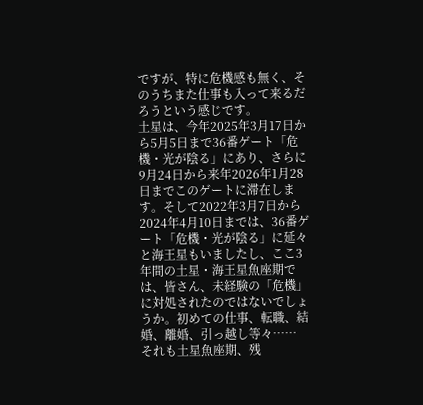ですが、特に危機感も無く、そのうちまた仕事も入って来るだろうという感じです。
土星は、今年2025年3月17日から5月5日まで36番ゲート「危機・光が陰る」にあり、さらに9月24日から来年2026年1月28日までこのゲートに滞在します。そして2022年3月7日から2024年4月10日までは、36番ゲート「危機・光が陰る」に延々と海王星もいましたし、ここ3年間の土星・海王星魚座期では、皆さん、未経験の「危機」に対処されたのではないでしょうか。初めての仕事、転職、結婚、離婚、引っ越し等々……
それも土星魚座期、残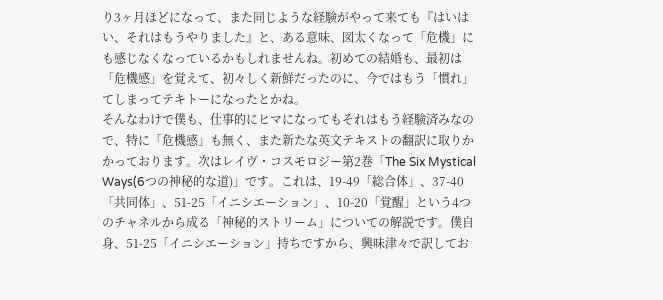り3ヶ月ほどになって、また同じような経験がやって来ても『はいはい、それはもうやりました』と、ある意味、図太くなって「危機」にも感じなくなっているかもしれませんね。初めての結婚も、最初は「危機感」を覚えて、初々しく新鮮だったのに、今ではもう「慣れ」てしまってテキトーになったとかね。
そんなわけで僕も、仕事的にヒマになってもそれはもう経験済みなので、特に「危機感」も無く、また新たな英文テキストの翻訳に取りかかっております。次はレイヴ・コスモロジー第2巻「The Six Mystical Ways(6つの神秘的な道)」です。これは、19-49「総合体」、37-40「共同体」、51-25「イニシエーション」、10-20「覚醒」という4つのチャネルから成る「神秘的ストリーム」についての解説です。僕自身、51-25「イニシエーション」持ちですから、興味津々で訳してお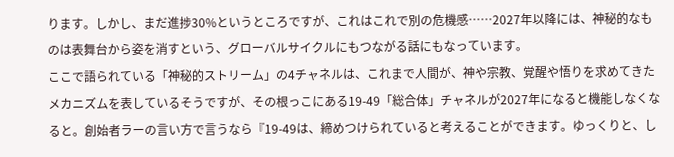ります。しかし、まだ進捗30%というところですが、これはこれで別の危機感……2027年以降には、神秘的なものは表舞台から姿を消すという、グローバルサイクルにもつながる話にもなっています。
ここで語られている「神秘的ストリーム」の4チャネルは、これまで人間が、神や宗教、覚醒や悟りを求めてきたメカニズムを表しているそうですが、その根っこにある19-49「総合体」チャネルが2027年になると機能しなくなると。創始者ラーの言い方で言うなら『19-49は、締めつけられていると考えることができます。ゆっくりと、し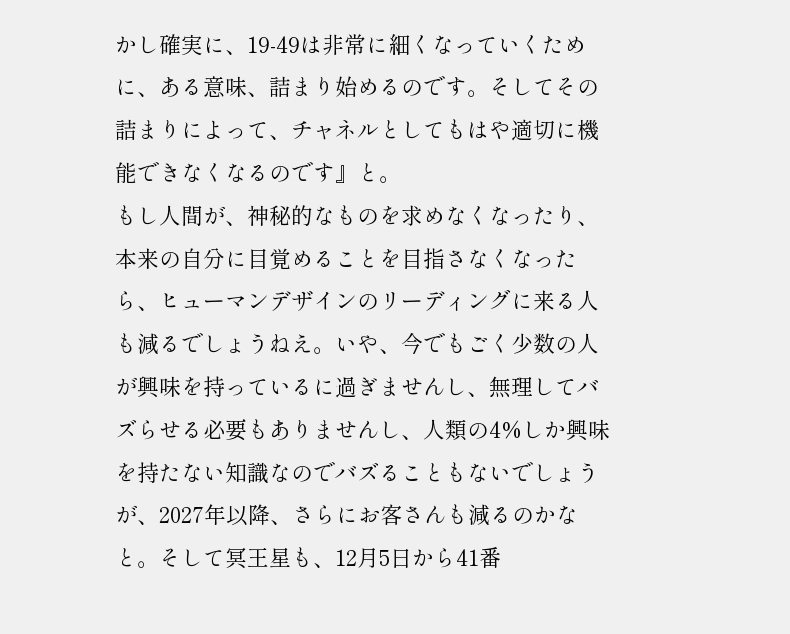かし確実に、19-49は非常に細くなっていくために、ある意味、詰まり始めるのです。そしてその詰まりによって、チャネルとしてもはや適切に機能できなくなるのです』と。
もし人間が、神秘的なものを求めなくなったり、本来の自分に目覚めることを目指さなくなったら、ヒューマンデザインのリーディングに来る人も減るでしょうねえ。いや、今でもごく少数の人が興味を持っているに過ぎませんし、無理してバズらせる必要もありませんし、人類の4%しか興味を持たない知識なのでバズることもないでしょうが、2027年以降、さらにお客さんも減るのかなと。そして冥王星も、12月5日から41番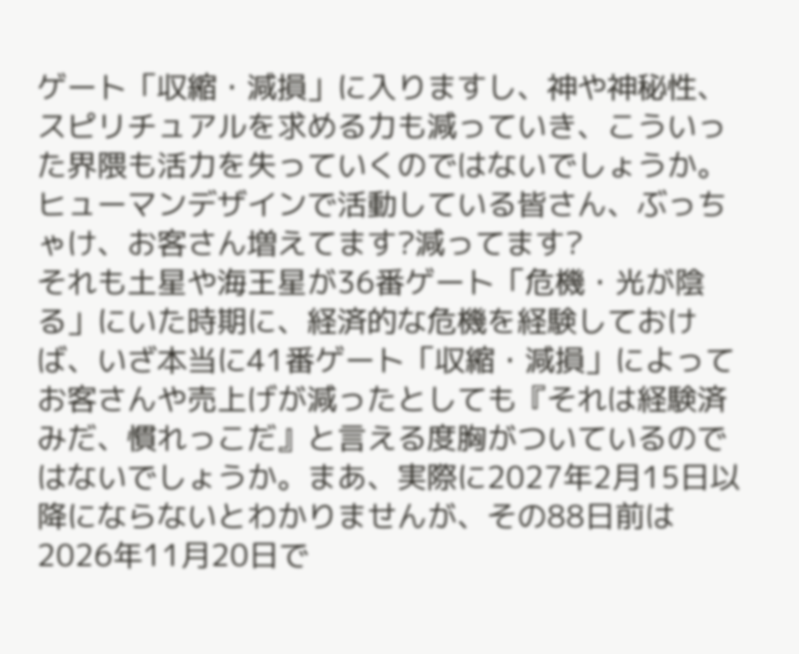ゲート「収縮・減損」に入りますし、神や神秘性、スピリチュアルを求める力も減っていき、こういった界隈も活力を失っていくのではないでしょうか。ヒューマンデザインで活動している皆さん、ぶっちゃけ、お客さん増えてます?減ってます?
それも土星や海王星が36番ゲート「危機・光が陰る」にいた時期に、経済的な危機を経験しておけば、いざ本当に41番ゲート「収縮・減損」によってお客さんや売上げが減ったとしても『それは経験済みだ、慣れっこだ』と言える度胸がついているのではないでしょうか。まあ、実際に2027年2月15日以降にならないとわかりませんが、その88日前は2026年11月20日で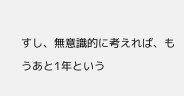すし、無意識的に考えれば、もうあと1年という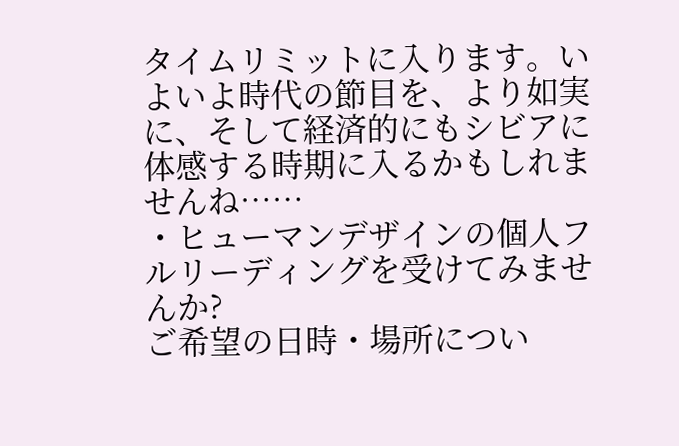タイムリミットに入ります。いよいよ時代の節目を、より如実に、そして経済的にもシビアに体感する時期に入るかもしれませんね……
・ヒューマンデザインの個人フルリーディングを受けてみませんか?
ご希望の日時・場所につい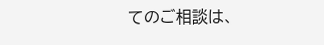てのご相談は、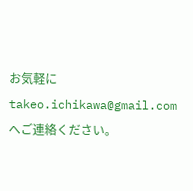お気軽にtakeo.ichikawa@gmail.comへご連絡ください。